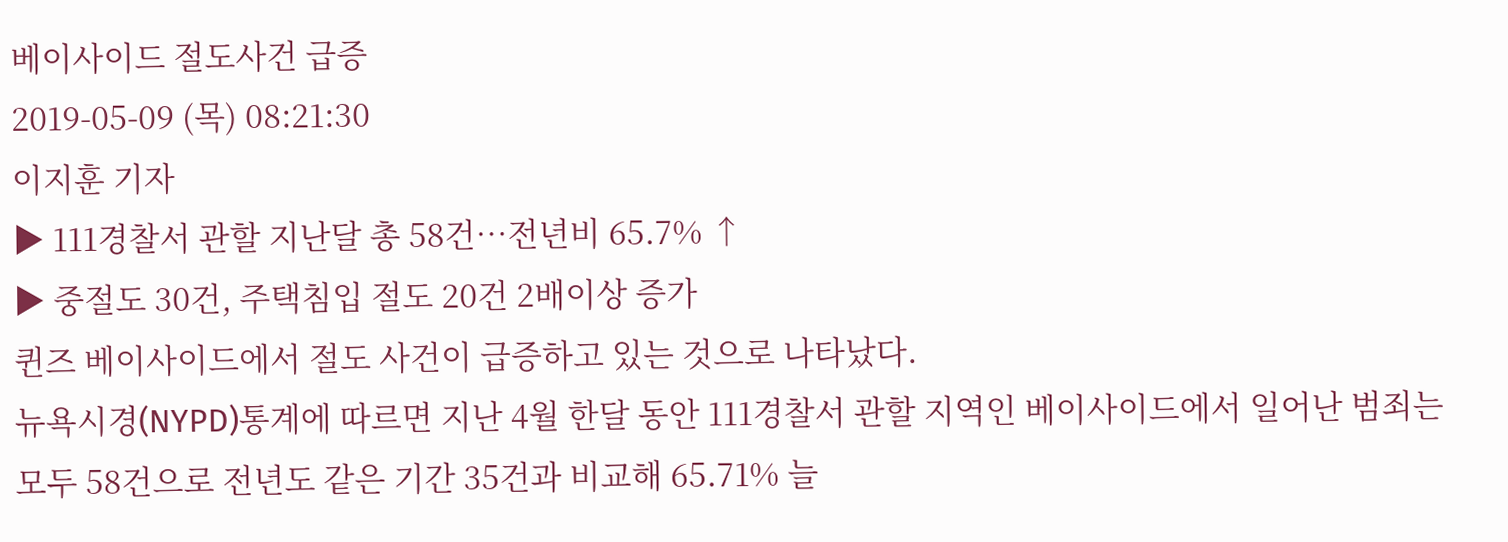베이사이드 절도사건 급증
2019-05-09 (목) 08:21:30
이지훈 기자
▶ 111경찰서 관할 지난달 총 58건…전년비 65.7% ↑
▶ 중절도 30건, 주택침입 절도 20건 2배이상 증가
퀸즈 베이사이드에서 절도 사건이 급증하고 있는 것으로 나타났다.
뉴욕시경(NYPD)통계에 따르면 지난 4월 한달 동안 111경찰서 관할 지역인 베이사이드에서 일어난 범죄는 모두 58건으로 전년도 같은 기간 35건과 비교해 65.71% 늘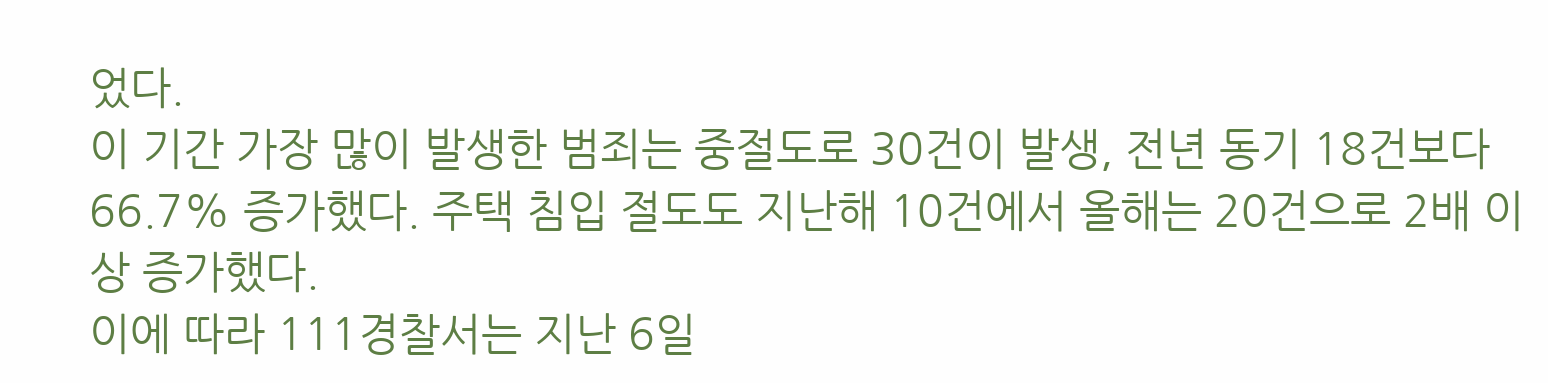었다.
이 기간 가장 많이 발생한 범죄는 중절도로 30건이 발생, 전년 동기 18건보다 66.7% 증가했다. 주택 침입 절도도 지난해 10건에서 올해는 20건으로 2배 이상 증가했다.
이에 따라 111경찰서는 지난 6일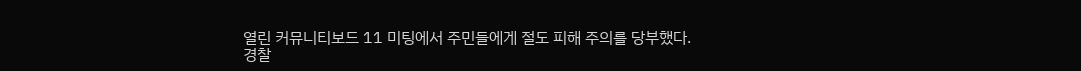열린 커뮤니티보드 11 미팅에서 주민들에게 절도 피해 주의를 당부했다.
경찰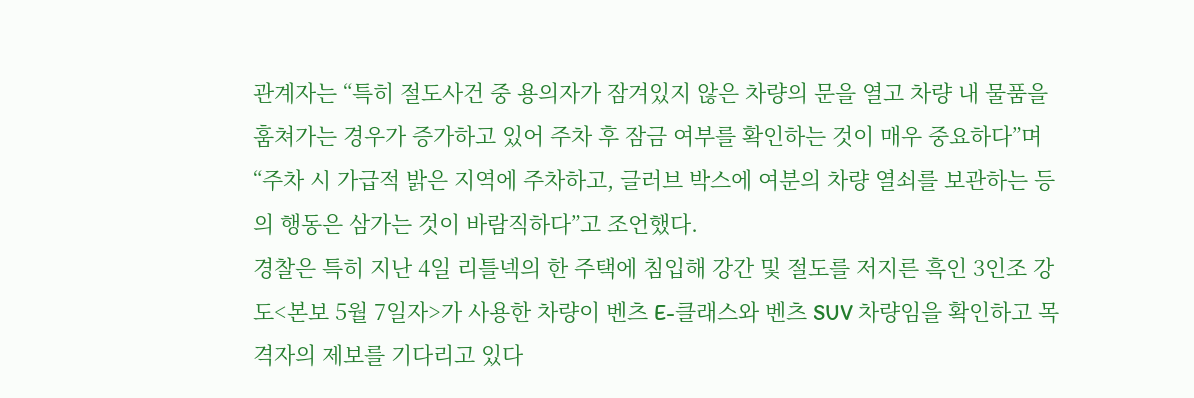관계자는 “특히 절도사건 중 용의자가 잠겨있지 않은 차량의 문을 열고 차량 내 물품을 훔쳐가는 경우가 증가하고 있어 주차 후 잠금 여부를 확인하는 것이 매우 중요하다”며 “주차 시 가급적 밝은 지역에 주차하고, 글러브 박스에 여분의 차량 열쇠를 보관하는 등의 행동은 삼가는 것이 바람직하다”고 조언했다.
경찰은 특히 지난 4일 리틀넥의 한 주택에 침입해 강간 및 절도를 저지른 흑인 3인조 강도<본보 5월 7일자>가 사용한 차량이 벤츠 E-클래스와 벤츠 SUV 차량임을 확인하고 목격자의 제보를 기다리고 있다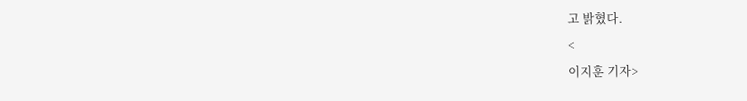고 밝혔다.
<
이지훈 기자>